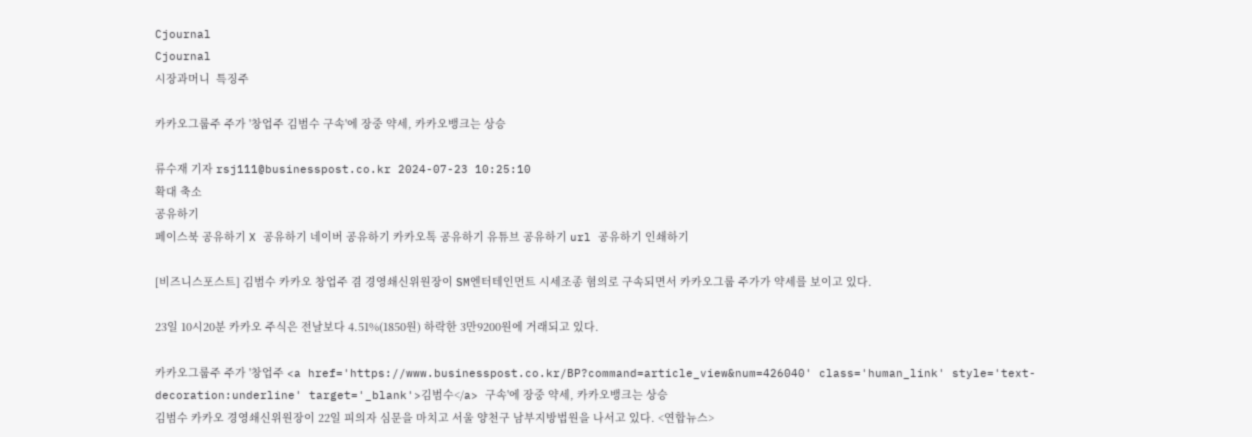Cjournal
Cjournal
시장과머니  특징주

카카오그룹주 주가 '창업주 김범수 구속'에 장중 약세, 카카오뱅크는 상승

류수재 기자 rsj111@businesspost.co.kr 2024-07-23 10:25:10
확대 축소
공유하기
페이스북 공유하기 X 공유하기 네이버 공유하기 카카오톡 공유하기 유튜브 공유하기 url 공유하기 인쇄하기

[비즈니스포스트] 김범수 카카오 창업주 겸 경영쇄신위원장이 SM엔터테인먼트 시세조종 혐의로 구속되면서 카카오그룹 주가가 약세를 보이고 있다.

23일 10시20분 카카오 주식은 전날보다 4.51%(1850원) 하락한 3만9200원에 거래되고 있다.

카카오그룹주 주가 '창업주 <a href='https://www.businesspost.co.kr/BP?command=article_view&num=426040' class='human_link' style='text-decoration:underline' target='_blank'>김범수</a> 구속'에 장중 약세, 카카오뱅크는 상승
김범수 카카오 경영쇄신위원장이 22일 피의자 심문을 마치고 서울 양천구 남부지방법원을 나서고 있다. <연합뉴스>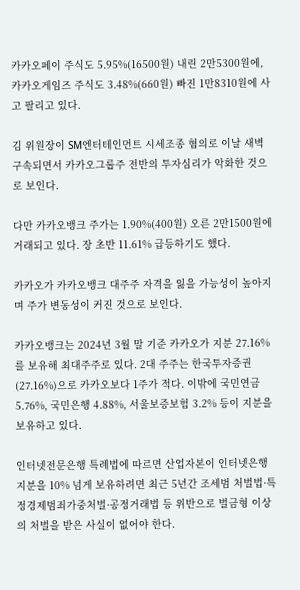카카오페이 주식도 5.95%(16500원) 내린 2만5300원에, 카카오게임즈 주식도 3.48%(660원) 빠진 1만8310원에 사고 팔리고 있다.

김 위원장이 SM엔터테인먼트 시세조종 혐의로 이날 새벽 구속되면서 카카오그룹주 전반의 투자심리가 악화한 것으로 보인다.

다만 카카오뱅크 주가는 1.90%(400원) 오른 2만1500원에 거래되고 있다. 장 초반 11.61% 급등하기도 했다.

카카오가 카카오뱅크 대주주 자격을 잃을 가능성이 높아지며 주가 변동성이 커진 것으로 보인다.

카카오뱅크는 2024년 3월 말 기준 카카오가 지분 27.16%를 보유해 최대주주로 있다. 2대 주주는 한국투자증권(27.16%)으로 카카오보다 1주가 적다. 이밖에 국민연금 5.76%, 국민은행 4.88%, 서울보증보험 3.2% 등이 지분을 보유하고 있다.

인터넷전문은행 특례법에 따르면 산업자본이 인터넷은행 지분을 10% 넘게 보유하려면 최근 5년간 조세범 처벌법·특정경제범죄가중처벌·공정거래법 등 위반으로 벌금형 이상의 처벌을 받은 사실이 없어야 한다.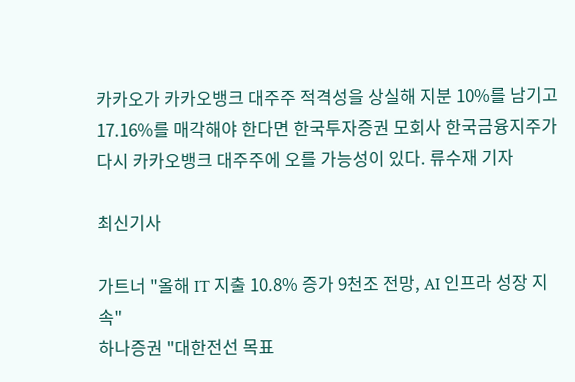카카오가 카카오뱅크 대주주 적격성을 상실해 지분 10%를 남기고 17.16%를 매각해야 한다면 한국투자증권 모회사 한국금융지주가 다시 카카오뱅크 대주주에 오를 가능성이 있다. 류수재 기자

최신기사

가트너 "올해 IT 지출 10.8% 증가 9천조 전망, AI 인프라 성장 지속"
하나증권 "대한전선 목표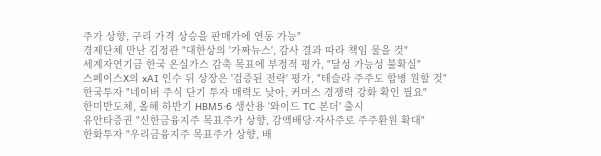주가 상향, 구리 가격 상승을 판매가에 연동 가능"
경제단체 만난 김정관 "대한상의 '가짜뉴스', 감사 결과 따라 책임 물을 것"
세계자연기금 한국 온실가스 감축 목표에 부정적 평가, "달성 가능성 불확실"
스페이스X의 xAI 인수 뒤 상장은 '검증된 전략' 평가, "테슬라 주주도 합병 원할 것"
한국투자 "네이버 주식 단기 투자 매력도 낮아, 커머스 경쟁력 강화 확인 필요"
한미반도체, 올해 하반기 HBM5·6 생산용 '와이드 TC 본더' 출시
유안타증권 "신한금융지주 목표주가 상향, 감액배당·자사주로 주주환원 확대"
한화투자 "우리금융지주 목표주가 상향, 배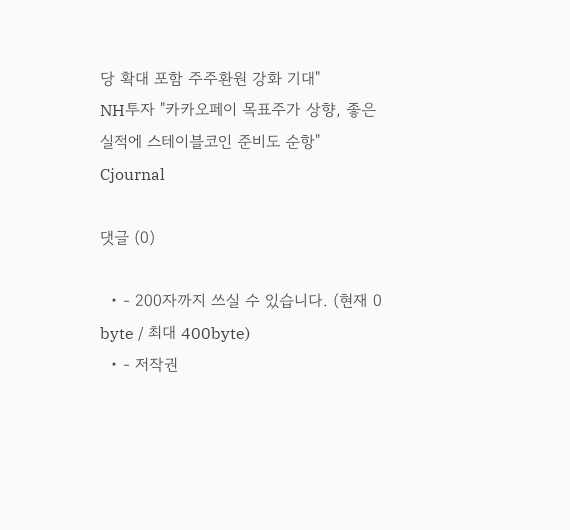당 확대 포함 주주환원 강화 기대"
NH투자 "카카오페이 목표주가 상향, 좋은 실적에 스테이블코인 준비도 순항"
Cjournal

댓글 (0)

  • - 200자까지 쓰실 수 있습니다. (현재 0 byte / 최대 400byte)
  • - 저작권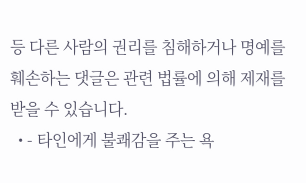등 다른 사람의 권리를 침해하거나 명예를 훼손하는 댓글은 관련 법률에 의해 제재를 받을 수 있습니다.
  • - 타인에게 불쾌감을 주는 욕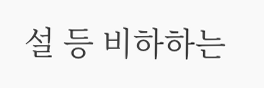설 등 비하하는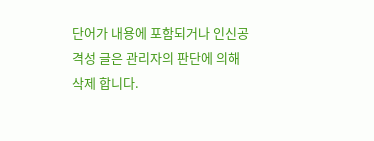단어가 내용에 포함되거나 인신공격성 글은 관리자의 판단에 의해 삭제 합니다.